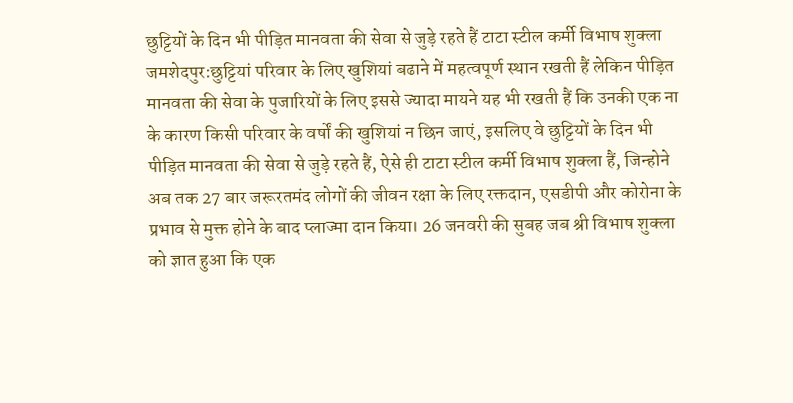छुट्टियों के दिन भी पीड़ित मानवता की सेवा से जुड़े रहते हैं टाटा स्टील कर्मी विभाष शुक्ला
जमशेदपुर:छुट्टियां परिवार के लिए खुशियां बढाने में महत्वपूर्ण स्थान रखती हैं लेकिन पीड़ित मानवता की सेवा के पुजारियों के लिए इससे ज्यादा मायने यह भी रखती हैं कि उनकी एक ना के कारण किसी परिवार के वर्षों की खुशियां न छिन जाएं, इसलिए वे छुट्टियों के दिन भी पीड़ित मानवता की सेवा से जुड़े रहते हैं, ऐसे ही टाटा स्टील कर्मी विभाष शुक्ला हैं, जिन्होने अब तक 27 बार जरूरतमंद लोगों की जीवन रक्षा के लिए रक्तदान, एसडीपी और कोरोना के प्रभाव से मुक्त होने के बाद प्लाज्मा दान किया। 26 जनवरी की सुबह जब श्री विभाष शुक्ला को ज्ञात हुआ कि एक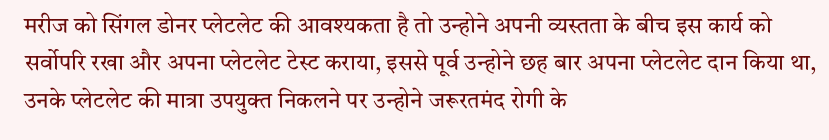मरीज को सिंगल डोनर प्लेटलेट की आवश्यकता है तो उन्होने अपनी व्यस्तता के बीच इस कार्य को सर्वोपरि रखा और अपना प्लेटलेट टेस्ट कराया, इससे पूर्व उन्होने छह बार अपना प्लेटलेट दान किया था, उनके प्लेटलेट की मात्रा उपयुक्त निकलने पर उन्होने जरूरतमंद रोगी के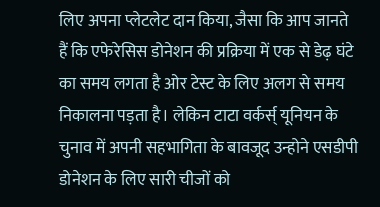लिए अपना प्लेटलेट दान किया, जैसा कि आप जानते हैं कि एफेरेसिस डोनेशन की प्रक्रिया में एक से डेढ़ घंटे का समय लगता है ओर टेस्ट के लिए अलग से समय निकालना पड़ता है। लेकिन टाटा वर्कर्स् यूनियन के चुनाव में अपनी सहभागिता के बावजूद उन्होने एसडीपी डोनेशन के लिए सारी चीजों को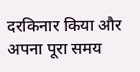दरकिनार किया और अपना पूरा समय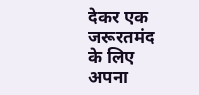देकर एक जरूरतमंद के लिए अपना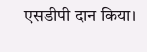एसडीपी दान किया।